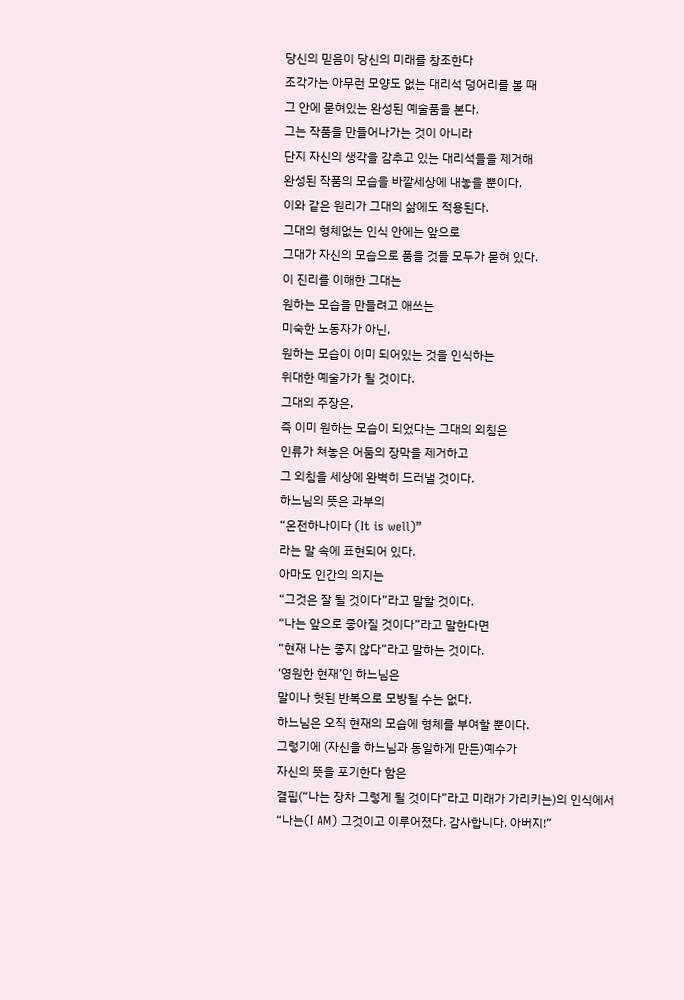당신의 믿음이 당신의 미래를 창조한다
조각가는 아무런 모양도 없는 대리석 덩어리를 볼 때
그 안에 묻혀있는 완성된 예술품을 본다.
그는 작품을 만들어나가는 것이 아니라
단지 자신의 생각을 감추고 있는 대리석들을 제거해
완성된 작품의 모습을 바깥세상에 내놓을 뿐이다.
이와 같은 원리가 그대의 삶에도 적용된다.
그대의 형체없는 인식 안에는 앞으로
그대가 자신의 모습으로 품을 것들 모두가 묻혀 있다.
이 진리를 이해한 그대는
원하는 모습을 만들려고 애쓰는
미숙한 노동자가 아닌,
원하는 모습이 이미 되어있는 것을 인식하는
위대한 예술가가 될 것이다.
그대의 주장은,
즉 이미 원하는 모습이 되었다는 그대의 외침은
인류가 쳐놓은 어둠의 장막을 제거하고
그 외침을 세상에 완벽히 드러낼 것이다.
하느님의 뜻은 과부의
“온전하나이다 (It is well)”
라는 말 속에 표현되어 있다.
아마도 인간의 의지는
“그것은 잘 될 것이다”라고 말할 것이다.
“나는 앞으로 좋아질 것이다”라고 말한다면
“현재 나는 좋지 않다”라고 말하는 것이다.
‘영원한 현재’인 하느님은
말이나 헛된 반복으로 모방될 수는 없다.
하느님은 오직 현재의 모습에 형체를 부여할 뿐이다.
그렇기에 (자신을 하느님과 동일하게 만든)예수가
자신의 뜻을 포기한다 함은
결핍(“나는 장차 그렇게 될 것이다”라고 미래가 가리키는)의 인식에서
“나는(I AM) 그것이고 이루어졌다. 감사합니다. 아버지!”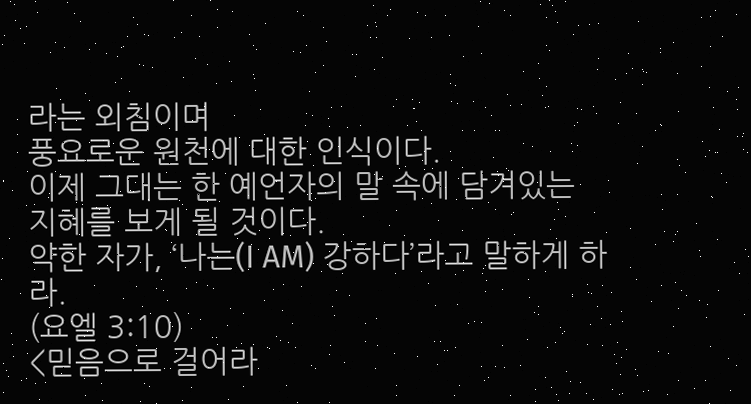라는 외침이며
풍요로운 원천에 대한 인식이다.
이제 그대는 한 예언자의 말 속에 담겨있는
지혜를 보게 될 것이다.
약한 자가, ‘나는(I AM) 강하다’라고 말하게 하라.
(요엘 3:10)
<믿음으로 걸어라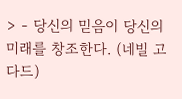> - 당신의 믿음이 당신의 미래를 창조한다. (네빌 고다드)